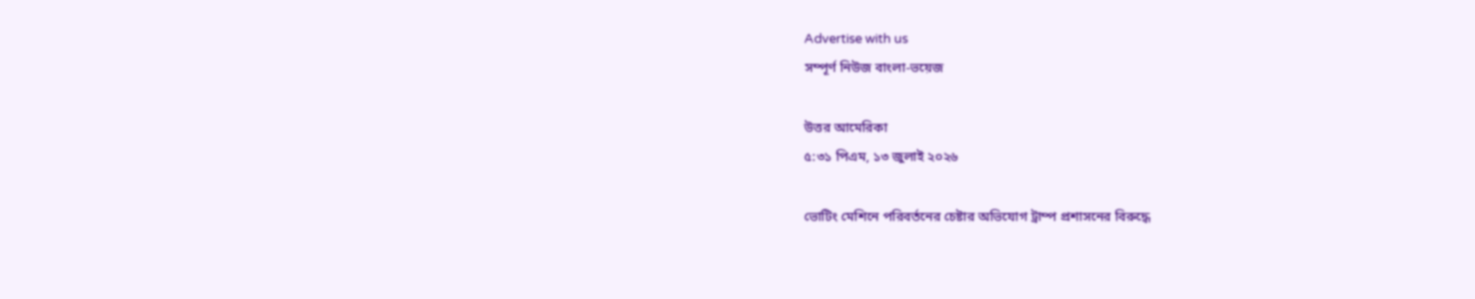Advertise with us
সম্পূর্ণ নিউজ বাংলা-ভয়েজ

উত্তর আমেরিকা
৫:৩১ পিএম, ১৩ জুলাই ২০২৬

ভোটিং মেশিনে পরিবর্তনের চেষ্টার অভিযোগ ট্রাম্প প্রশাসনের বিরুদ্ধে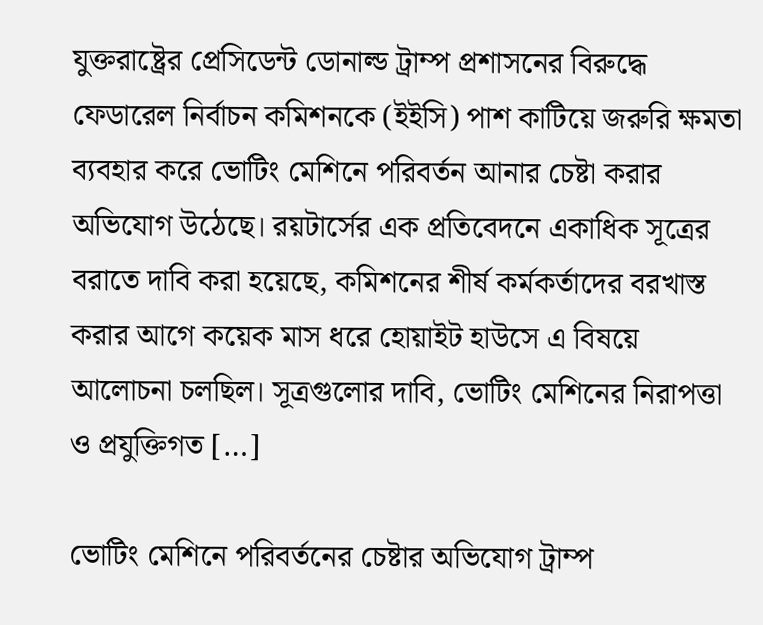যুক্তরাষ্ট্রের প্রেসিডেন্ট ডোনাল্ড ট্রাম্প প্রশাসনের বিরুদ্ধে ফেডারেল নির্বাচন কমিশনকে (ইইসি) পাশ কাটিয়ে জরুরি ক্ষমতা ব্যবহার করে ভোটিং মেশিনে পরিবর্তন আনার চেষ্টা করার অভিযোগ উঠেছে। রয়টার্সের এক প্রতিবেদনে একাধিক সূত্রের বরাতে দাবি করা হয়েছে, কমিশনের শীর্ষ কর্মকর্তাদের বরখাস্ত করার আগে কয়েক মাস ধরে হোয়াইট হাউসে এ বিষয়ে আলোচনা চলছিল। সূত্রগুলোর দাবি, ভোটিং মেশিনের নিরাপত্তা ও প্রযুক্তিগত […]

ভোটিং মেশিনে পরিবর্তনের চেষ্টার অভিযোগ ট্রাম্প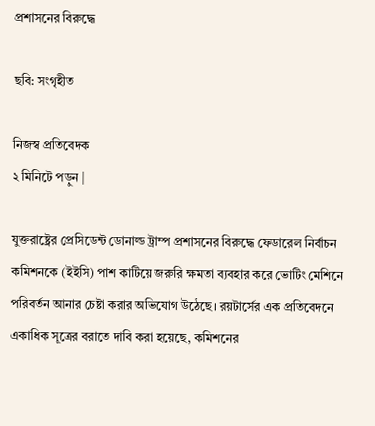প্রশাসনের বিরুদ্ধে

ছবি: সংগৃহীত

নিজস্ব প্রতিবেদক
২ মিনিটে পড়ুন |

যুক্তরাষ্ট্রের প্রেসিডেন্ট ডোনাল্ড ট্রাম্প প্রশাসনের বিরুদ্ধে ফেডারেল নির্বাচন কমিশনকে (ইইসি) পাশ কাটিয়ে জরুরি ক্ষমতা ব্যবহার করে ভোটিং মেশিনে পরিবর্তন আনার চেষ্টা করার অভিযোগ উঠেছে। রয়টার্সের এক প্রতিবেদনে একাধিক সূত্রের বরাতে দাবি করা হয়েছে, কমিশনের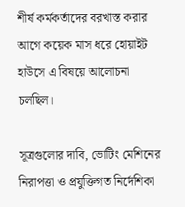শীর্ষ কর্মকর্তাদের বরখাস্ত করার আগে কয়েক মাস ধরে হোয়াইট হাউসে এ বিষয়ে আলোচনা চলছিল।

সূত্রগুলোর দাবি, ভোটিং মেশিনের নিরাপত্তা ও প্রযুক্তিগত নির্দেশিকা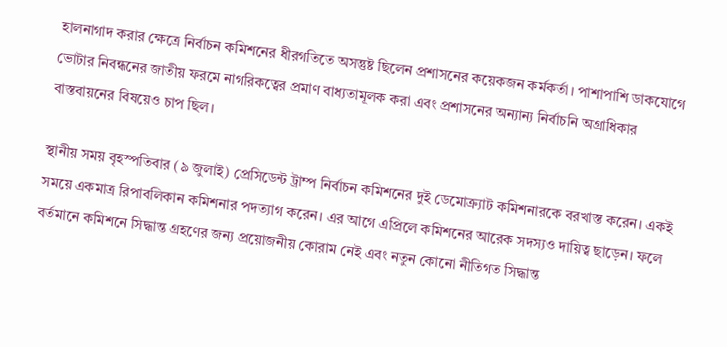হালনাগাদ করার ক্ষেত্রে নির্বাচন কমিশনের ধীরগতিতে অসন্তুষ্ট ছিলেন প্রশাসনের কয়েকজন কর্মকর্তা। পাশাপাশি ডাকযোগে ভোটার নিবন্ধনের জাতীয় ফরমে নাগরিকত্বের প্রমাণ বাধ্যতামূলক করা এবং প্রশাসনের অন্যান্য নির্বাচনি অগ্রাধিকার বাস্তবায়নের বিষয়েও চাপ ছিল।

স্থানীয় সময় বৃহস্পতিবার (৯ জুলাই) প্রেসিডেন্ট ট্রাম্প নির্বাচন কমিশনের দুই ডেমোক্র্যাট কমিশনারকে বরখাস্ত করেন। একই সময়ে একমাত্র রিপাবলিকান কমিশনার পদত্যাগ করেন। এর আগে এপ্রিলে কমিশনের আরেক সদস্যও দায়িত্ব ছাড়েন। ফলে বর্তমানে কমিশনে সিদ্ধান্ত গ্রহণের জন্য প্রয়োজনীয় কোরাম নেই এবং নতুন কোনো নীতিগত সিদ্ধান্ত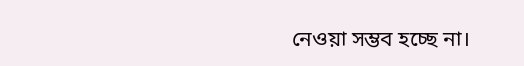নেওয়া সম্ভব হচ্ছে না।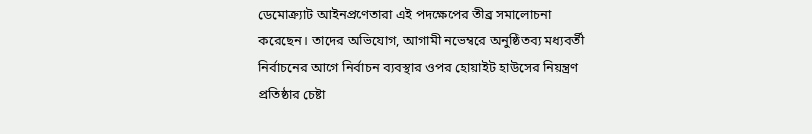ডেমোক্র্যাট আইনপ্রণেতারা এই পদক্ষেপের তীব্র সমালোচনা করেছেন। তাদের অভিযোগ, আগামী নভেম্বরে অনুষ্ঠিতব্য মধ্যবর্তী নির্বাচনের আগে নির্বাচন ব্যবস্থার ওপর হোয়াইট হাউসের নিয়ন্ত্রণ প্রতিষ্ঠার চেষ্টা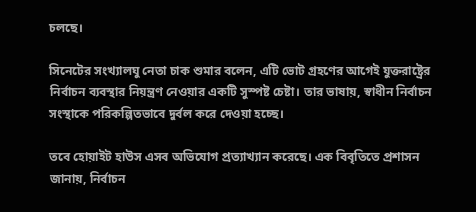চলছে।

সিনেটের সংখ্যালঘু নেতা চাক শুমার বলেন, এটি ভোট গ্রহণের আগেই যুক্তরাষ্ট্রের নির্বাচন ব্যবস্থার নিয়ন্ত্রণ নেওয়ার একটি সুস্পষ্ট চেষ্টা। তার ভাষায়, স্বাধীন নির্বাচন সংস্থাকে পরিকল্পিতভাবে দুর্বল করে দেওয়া হচ্ছে।

তবে হোয়াইট হাউস এসব অভিযোগ প্রত্যাখ্যান করেছে। এক বিবৃতিতে প্রশাসন জানায়, নির্বাচন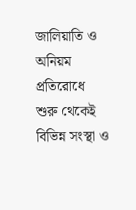জালিয়াতি ও অনিয়ম প্রতিরোধে শুরু থেকেই বিভিন্ন সংস্থা ও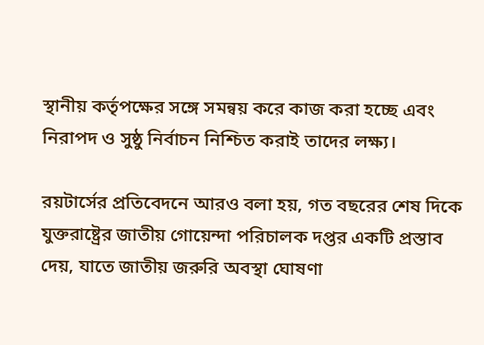স্থানীয় কর্তৃপক্ষের সঙ্গে সমন্বয় করে কাজ করা হচ্ছে এবং নিরাপদ ও সুষ্ঠু নির্বাচন নিশ্চিত করাই তাদের লক্ষ্য।

রয়টার্সের প্রতিবেদনে আরও বলা হয়, গত বছরের শেষ দিকে যুক্তরাষ্ট্রের জাতীয় গোয়েন্দা পরিচালক দপ্তর একটি প্রস্তাব দেয়, যাতে জাতীয় জরুরি অবস্থা ঘোষণা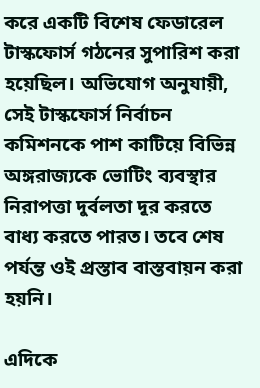করে একটি বিশেষ ফেডারেল টাস্কফোর্স গঠনের সুপারিশ করা হয়েছিল। অভিযোগ অনুযায়ী, সেই টাস্কফোর্স নির্বাচন কমিশনকে পাশ কাটিয়ে বিভিন্ন অঙ্গরাজ্যকে ভোটিং ব্যবস্থার নিরাপত্তা দুর্বলতা দূর করতে বাধ্য করতে পারত। তবে শেষ পর্যন্ত ওই প্রস্তাব বাস্তবায়ন করা হয়নি।

এদিকে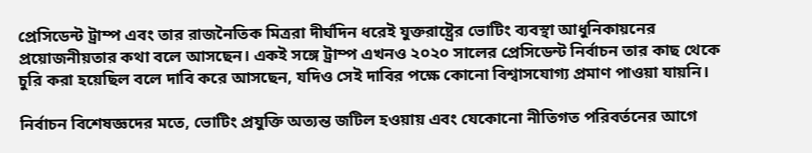প্রেসিডেন্ট ট্রাম্প এবং তার রাজনৈতিক মিত্ররা দীর্ঘদিন ধরেই যুক্তরাষ্ট্রের ভোটিং ব্যবস্থা আধুনিকায়নের প্রয়োজনীয়তার কথা বলে আসছেন। একই সঙ্গে ট্রাম্প এখনও ২০২০ সালের প্রেসিডেন্ট নির্বাচন তার কাছ থেকে চুরি করা হয়েছিল বলে দাবি করে আসছেন, যদিও সেই দাবির পক্ষে কোনো বিশ্বাসযোগ্য প্রমাণ পাওয়া যায়নি।

নির্বাচন বিশেষজ্ঞদের মতে, ভোটিং প্রযুক্তি অত্যন্ত জটিল হওয়ায় এবং যেকোনো নীতিগত পরিবর্তনের আগে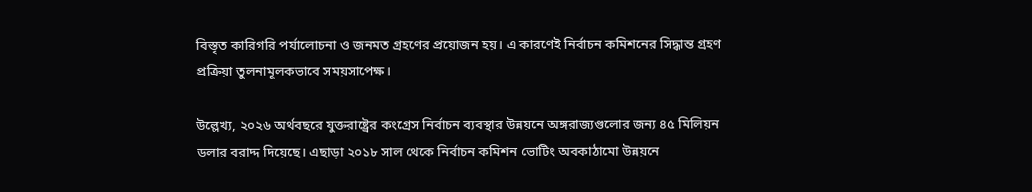বিস্তৃত কারিগরি পর্যালোচনা ও জনমত গ্রহণের প্রয়োজন হয়। এ কারণেই নির্বাচন কমিশনের সিদ্ধান্ত গ্রহণ প্রক্রিয়া তুলনামূলকভাবে সময়সাপেক্ষ।

উল্লেখ্য, ২০২৬ অর্থবছরে যুক্তরাষ্ট্রের কংগ্রেস নির্বাচন ব্যবস্থার উন্নয়নে অঙ্গরাজ্যগুলোর জন্য ৪৫ মিলিয়ন ডলার বরাদ্দ দিয়েছে। এছাড়া ২০১৮ সাল থেকে নির্বাচন কমিশন ভোটিং অবকাঠামো উন্নয়নে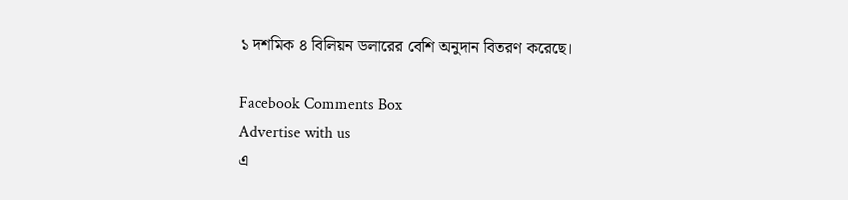১ দশমিক ৪ বিলিয়ন ডলারের বেশি অনুদান বিতরণ করেছে।

Facebook Comments Box
Advertise with us
এ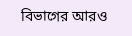বিভাগের আরও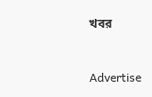খবর


Advertise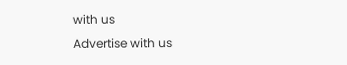with us
Advertise with us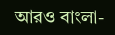আরও বাংলা-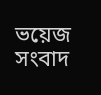ভয়েজ সংবাদ